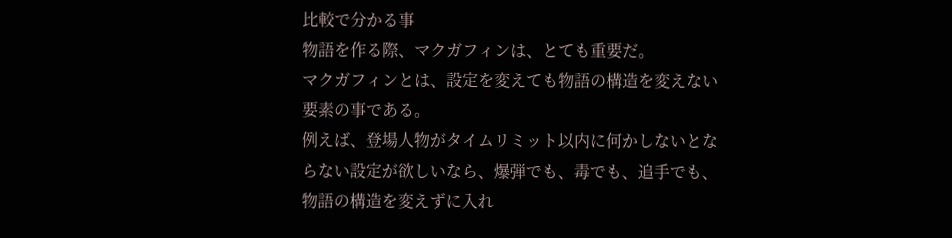比較で分かる事
物語を作る際、マクガフィンは、とても重要だ。
マクガフィンとは、設定を変えても物語の構造を変えない要素の事である。
例えば、登場人物がタイムリミット以内に何かしないとならない設定が欲しいなら、爆弾でも、毒でも、追手でも、物語の構造を変えずに入れ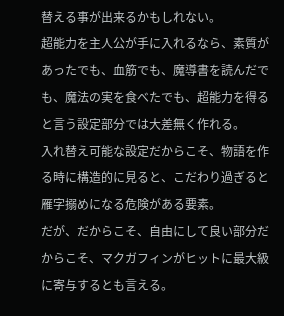替える事が出来るかもしれない。
超能力を主人公が手に入れるなら、素質があったでも、血筋でも、魔導書を読んだでも、魔法の実を食べたでも、超能力を得ると言う設定部分では大差無く作れる。
入れ替え可能な設定だからこそ、物語を作る時に構造的に見ると、こだわり過ぎると雁字搦めになる危険がある要素。
だが、だからこそ、自由にして良い部分だからこそ、マクガフィンがヒットに最大級に寄与するとも言える。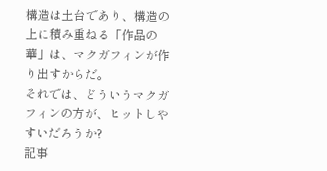構造は土台であり、構造の上に積み重ねる「作品の華」は、マクガフィンが作り出すからだ。
それでは、どういうマクガフィンの方が、ヒットしやすいだろうか?
記事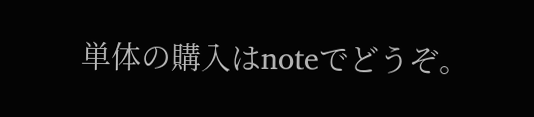単体の購入はnoteでどうぞ。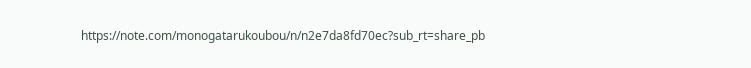https://note.com/monogatarukoubou/n/n2e7da8fd70ec?sub_rt=share_pb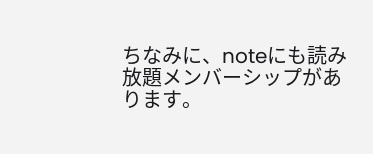ちなみに、noteにも読み放題メンバーシップがあります。